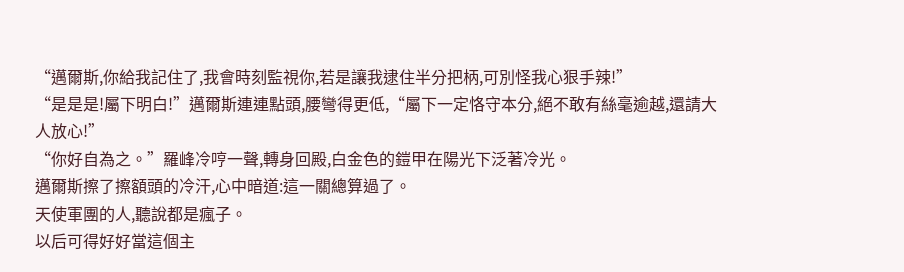“邁爾斯,你給我記住了,我會時刻監視你,若是讓我逮住半分把柄,可別怪我心狠手辣!”
“是是是!屬下明白!”邁爾斯連連點頭,腰彎得更低,“屬下一定恪守本分,絕不敢有絲毫逾越,還請大人放心!”
“你好自為之。”羅峰冷哼一聲,轉身回殿,白金色的鎧甲在陽光下泛著冷光。
邁爾斯擦了擦額頭的冷汗,心中暗道:這一關總算過了。
天使軍團的人,聽說都是瘋子。
以后可得好好當這個主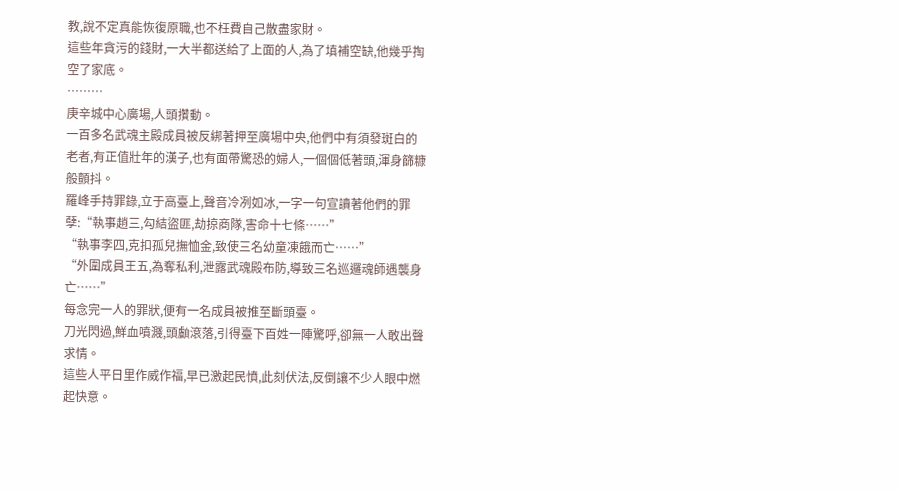教,說不定真能恢復原職,也不枉費自己散盡家財。
這些年貪污的錢財,一大半都送給了上面的人,為了填補空缺,他幾乎掏空了家底。
………
庚辛城中心廣場,人頭攢動。
一百多名武魂主殿成員被反綁著押至廣場中央,他們中有須發斑白的老者,有正值壯年的漢子,也有面帶驚恐的婦人,一個個低著頭,渾身篩糠般顫抖。
羅峰手持罪錄,立于高臺上,聲音冷冽如冰,一字一句宣讀著他們的罪孽:“執事趙三,勾結盜匪,劫掠商隊,害命十七條……”
“執事李四,克扣孤兒撫恤金,致使三名幼童凍餓而亡……”
“外圍成員王五,為奪私利,泄露武魂殿布防,導致三名巡邏魂師遇襲身亡……”
每念完一人的罪狀,便有一名成員被推至斷頭臺。
刀光閃過,鮮血噴濺,頭顱滾落,引得臺下百姓一陣驚呼,卻無一人敢出聲求情。
這些人平日里作威作福,早已激起民憤,此刻伏法,反倒讓不少人眼中燃起快意。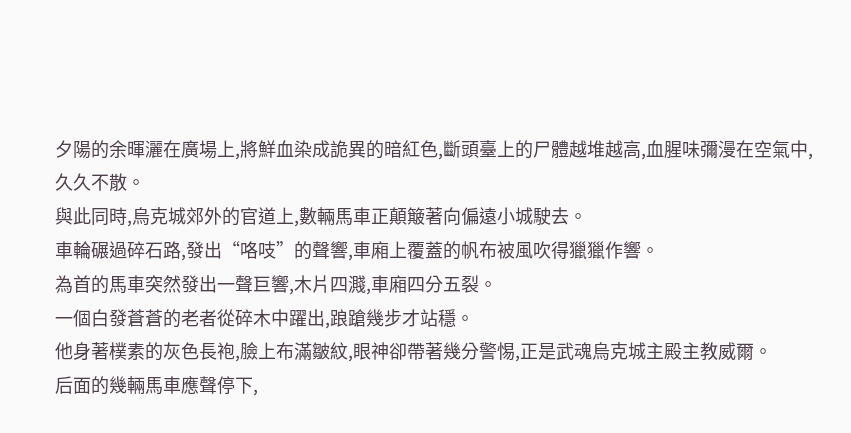夕陽的余暉灑在廣場上,將鮮血染成詭異的暗紅色,斷頭臺上的尸體越堆越高,血腥味彌漫在空氣中,久久不散。
與此同時,烏克城郊外的官道上,數輛馬車正顛簸著向偏遠小城駛去。
車輪碾過碎石路,發出“咯吱”的聲響,車廂上覆蓋的帆布被風吹得獵獵作響。
為首的馬車突然發出一聲巨響,木片四濺,車廂四分五裂。
一個白發蒼蒼的老者從碎木中躍出,踉蹌幾步才站穩。
他身著樸素的灰色長袍,臉上布滿皺紋,眼神卻帶著幾分警惕,正是武魂烏克城主殿主教威爾。
后面的幾輛馬車應聲停下,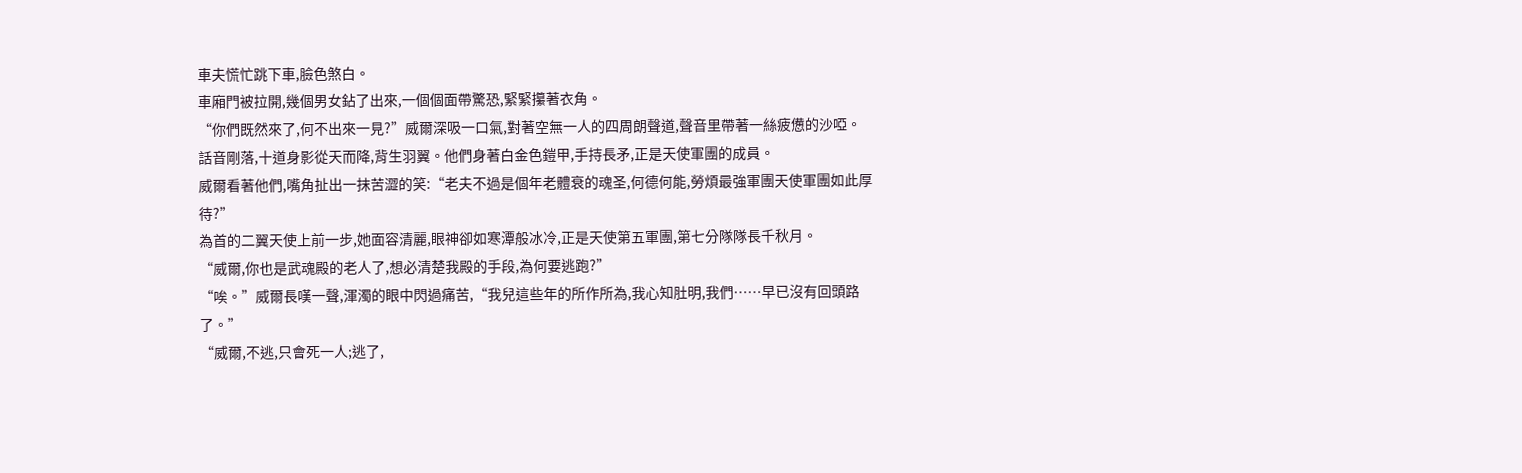車夫慌忙跳下車,臉色煞白。
車廂門被拉開,幾個男女鉆了出來,一個個面帶驚恐,緊緊攥著衣角。
“你們既然來了,何不出來一見?”威爾深吸一口氣,對著空無一人的四周朗聲道,聲音里帶著一絲疲憊的沙啞。
話音剛落,十道身影從天而降,背生羽翼。他們身著白金色鎧甲,手持長矛,正是天使軍團的成員。
威爾看著他們,嘴角扯出一抹苦澀的笑:“老夫不過是個年老體衰的魂圣,何德何能,勞煩最強軍團天使軍團如此厚待?”
為首的二翼天使上前一步,她面容清麗,眼神卻如寒潭般冰冷,正是天使第五軍團,第七分隊隊長千秋月。
“威爾,你也是武魂殿的老人了,想必清楚我殿的手段,為何要逃跑?”
“唉。”威爾長嘆一聲,渾濁的眼中閃過痛苦,“我兒這些年的所作所為,我心知肚明,我們……早已沒有回頭路了。”
“威爾,不逃,只會死一人;逃了,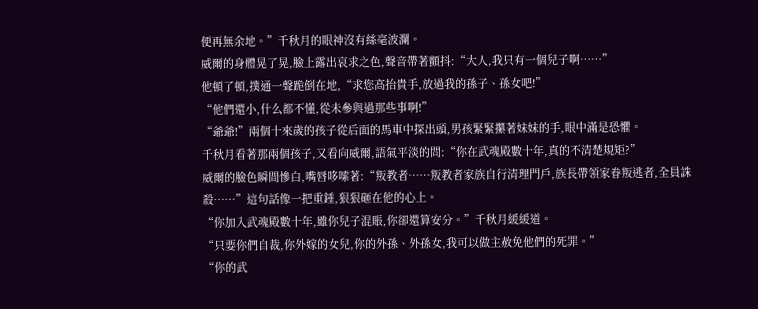便再無余地。”千秋月的眼神沒有絲毫波瀾。
威爾的身體晃了晃,臉上露出哀求之色,聲音帶著顫抖:“大人,我只有一個兒子啊……”
他頓了頓,撲通一聲跪倒在地,“求您高抬貴手,放過我的孫子、孫女吧!”
“他們還小,什么都不懂,從未參與過那些事啊!”
“爺爺!”兩個十來歲的孩子從后面的馬車中探出頭,男孩緊緊攥著妹妹的手,眼中滿是恐懼。
千秋月看著那兩個孩子,又看向威爾,語氣平淡的問:“你在武魂殿數十年,真的不清楚規矩?”
威爾的臉色瞬間慘白,嘴唇哆嗦著:“叛教者……叛教者家族自行清理門戶,族長帶領家眷叛逃者,全員誅殺……”這句話像一把重錘,狠狠砸在他的心上。
“你加入武魂殿數十年,雖你兒子混賬,你卻還算安分。”千秋月緩緩道。
“只要你們自裁,你外嫁的女兒,你的外孫、外孫女,我可以做主赦免他們的死罪。”
“你的武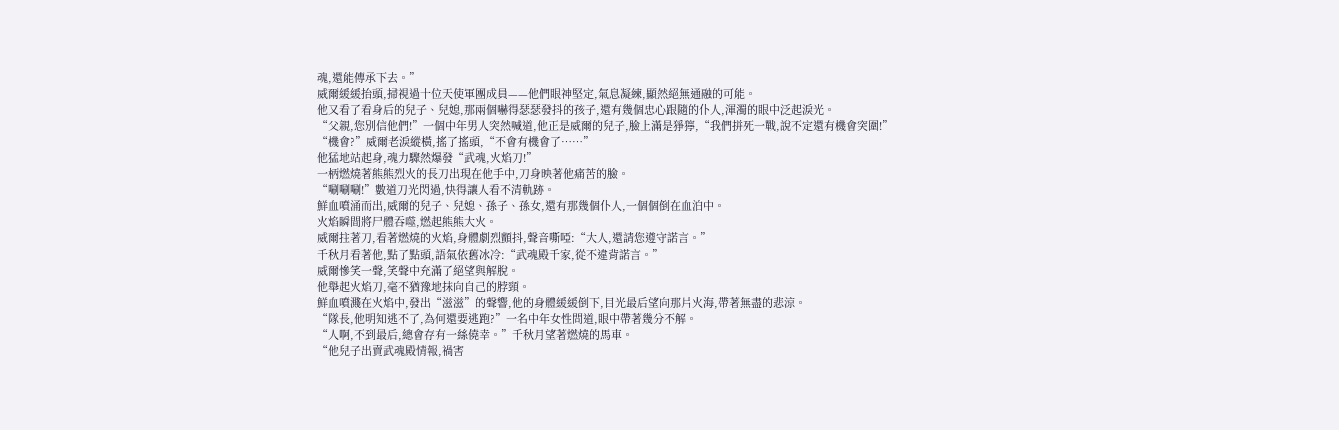魂,還能傳承下去。”
威爾緩緩抬頭,掃視過十位天使軍團成員——他們眼神堅定,氣息凝練,顯然絕無通融的可能。
他又看了看身后的兒子、兒媳,那兩個嚇得瑟瑟發抖的孩子,還有幾個忠心跟隨的仆人,渾濁的眼中泛起淚光。
“父親,您別信他們!”一個中年男人突然喊道,他正是威爾的兒子,臉上滿是猙獰,“我們拼死一戰,說不定還有機會突圍!”
“機會?”威爾老淚縱橫,搖了搖頭,“不會有機會了……”
他猛地站起身,魂力驟然爆發“武魂,火焰刀!”
一柄燃燒著熊熊烈火的長刀出現在他手中,刀身映著他痛苦的臉。
“唰唰唰!”數道刀光閃過,快得讓人看不清軌跡。
鮮血噴涌而出,威爾的兒子、兒媳、孫子、孫女,還有那幾個仆人,一個個倒在血泊中。
火焰瞬間將尸體吞噬,燃起熊熊大火。
威爾拄著刀,看著燃燒的火焰,身體劇烈顫抖,聲音嘶啞:“大人,還請您遵守諾言。”
千秋月看著他,點了點頭,語氣依舊冰冷:“武魂殿千家,從不違背諾言。”
威爾慘笑一聲,笑聲中充滿了絕望與解脫。
他舉起火焰刀,毫不猶豫地抹向自己的脖頸。
鮮血噴濺在火焰中,發出“滋滋”的聲響,他的身體緩緩倒下,目光最后望向那片火海,帶著無盡的悲涼。
“隊長,他明知逃不了,為何還要逃跑?”一名中年女性問道,眼中帶著幾分不解。
“人啊,不到最后,總會存有一絲僥幸。”千秋月望著燃燒的馬車。
“他兒子出賣武魂殿情報,禍害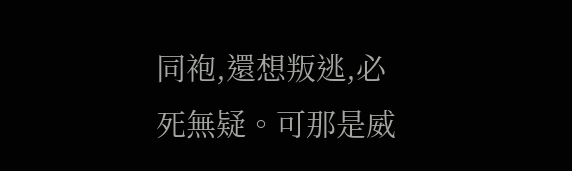同袍,還想叛逃,必死無疑。可那是威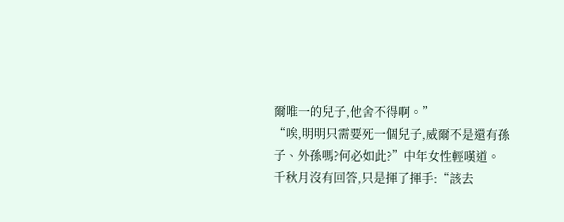爾唯一的兒子,他舍不得啊。”
“唉,明明只需要死一個兒子,威爾不是還有孫子、外孫嗎?何必如此?”中年女性輕嘆道。
千秋月沒有回答,只是揮了揮手:“該去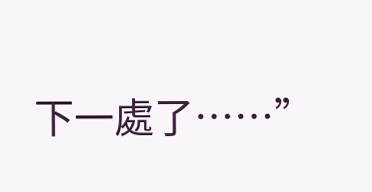下一處了……”